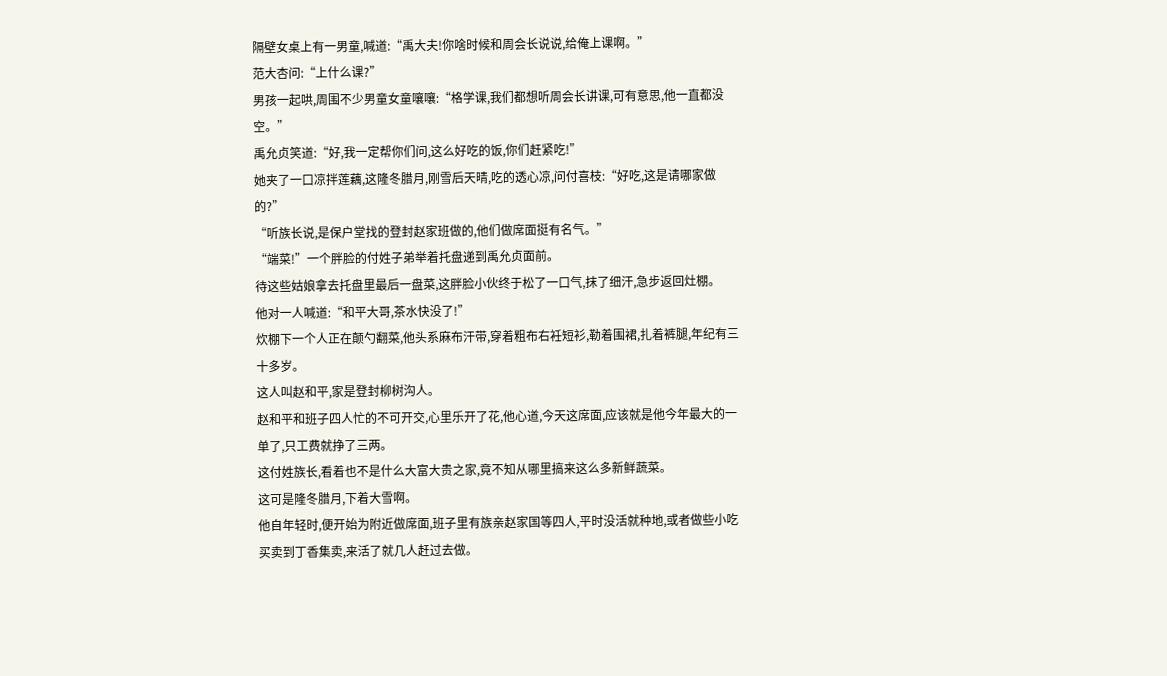隔壁女桌上有一男童,喊道:“禹大夫!你啥时候和周会长说说,给俺上课啊。”
范大杏问:“上什么课?”
男孩一起哄,周围不少男童女童嚷嚷:“格学课,我们都想听周会长讲课,可有意思,他一直都没空。”
禹允贞笑道:“好,我一定帮你们问,这么好吃的饭,你们赶紧吃!”
她夹了一口凉拌莲藕,这隆冬腊月,刚雪后天晴,吃的透心凉,问付喜枝:“好吃,这是请哪家做的?”
“听族长说,是保户堂找的登封赵家班做的,他们做席面挺有名气。”
“端菜!”一个胖脸的付姓子弟举着托盘递到禹允贞面前。
待这些姑娘拿去托盘里最后一盘菜,这胖脸小伙终于松了一口气,抹了细汗,急步返回灶棚。
他对一人喊道:“和平大哥,茶水快没了!”
炊棚下一个人正在颠勺翻菜,他头系麻布汗带,穿着粗布右衽短衫,勒着围裙,扎着裤腿,年纪有三十多岁。
这人叫赵和平,家是登封柳树沟人。
赵和平和班子四人忙的不可开交,心里乐开了花,他心道,今天这席面,应该就是他今年最大的一单了,只工费就挣了三两。
这付姓族长,看着也不是什么大富大贵之家,竟不知从哪里搞来这么多新鲜蔬菜。
这可是隆冬腊月,下着大雪啊。
他自年轻时,便开始为附近做席面,班子里有族亲赵家国等四人,平时没活就种地,或者做些小吃买卖到丁香集卖,来活了就几人赶过去做。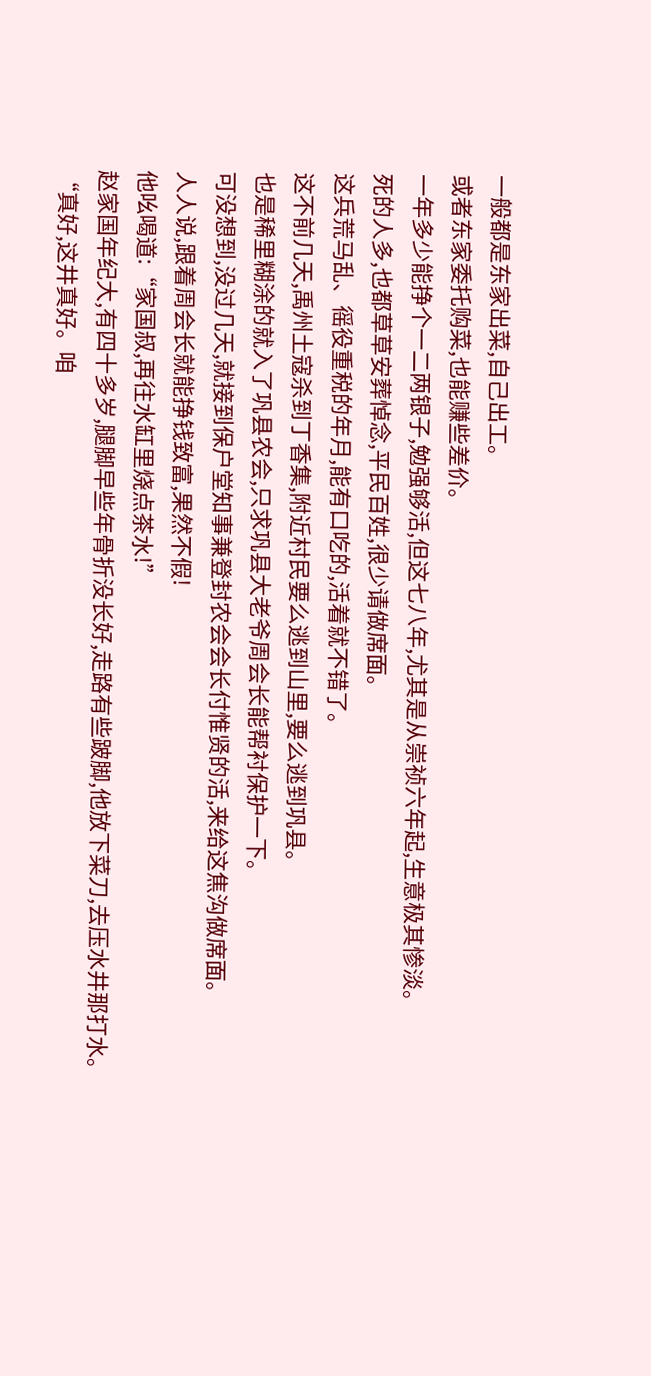一般都是东家出菜,自己出工。
或者东家委托购菜,也能赚些差价。
一年多少能挣个一二两银子,勉强够活,但这七八年,尤其是从崇祯六年起,生意极其惨淡。
死的人多,也都草草安葬悼念,平民百姓,很少请做席面。
这兵荒马乱、徭役重税的年月,能有口吃的,活着就不错了。
这不前几天,禹州土寇杀到丁香集,附近村民要么逃到山里,要么逃到巩县。
也是稀里糊涂的就入了巩县农会,只求巩县大老爷周会长能帮衬保护一下。
可没想到,没过几天,就接到保户堂知事兼登封农会会长付惟贤的活,来给这焦沟做席面。
人人说,跟着周会长就能挣钱致富,果然不假!
他吆喝道:“家国叔,再往水缸里烧点茶水!”
赵家国年纪大,有四十多岁,腿脚早些年骨折没长好,走路有些跛脚,他放下菜刀,去压水井那打水。
“真好,这井真好。咱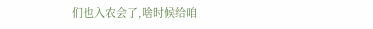们也入农会了,啥时候给咱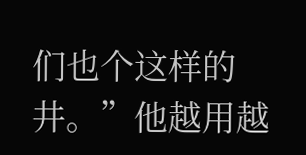们也个这样的井。”他越用越